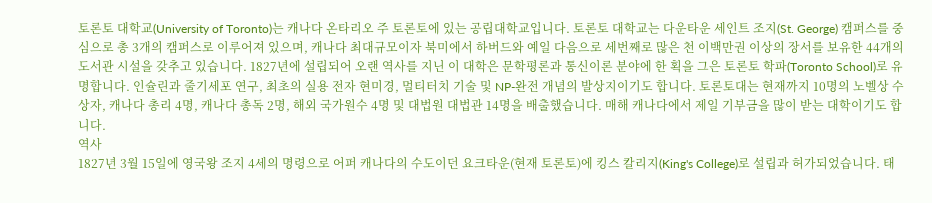토론토 대학교(University of Toronto)는 캐나다 온타리오 주 토론토에 있는 공립대학교입니다. 토론토 대학교는 다운타운 세인트 조지(St. George) 캠퍼스를 중심으로 총 3개의 캠퍼스로 이루어져 있으며, 캐나다 최대규모이자 북미에서 하버드와 예일 다음으로 세번째로 많은 천 이백만권 이상의 장서를 보유한 44개의 도서관 시설을 갖추고 있습니다. 1827년에 설립되어 오랜 역사를 지닌 이 대학은 문학평론과 통신이론 분야에 한 획을 그은 토론토 학파(Toronto School)로 유명합니다. 인슐린과 줄기세포 연구, 최초의 실용 전자 현미경, 멀티터치 기술 및 NP-완전 개념의 발상지이기도 합니다. 토론토대는 현재까지 10명의 노벨상 수상자, 캐나다 총리 4명, 캐나다 총독 2명, 해외 국가원수 4명 및 대법원 대법관 14명을 배출했습니다. 매해 캐나다에서 제일 기부금을 많이 받는 대학이기도 합니다.
역사
1827년 3월 15일에 영국왕 조지 4세의 명령으로 어퍼 캐나다의 수도이던 요크타운(현재 토론토)에 킹스 칼리지(King's College)로 설립과 허가되었습니다. 태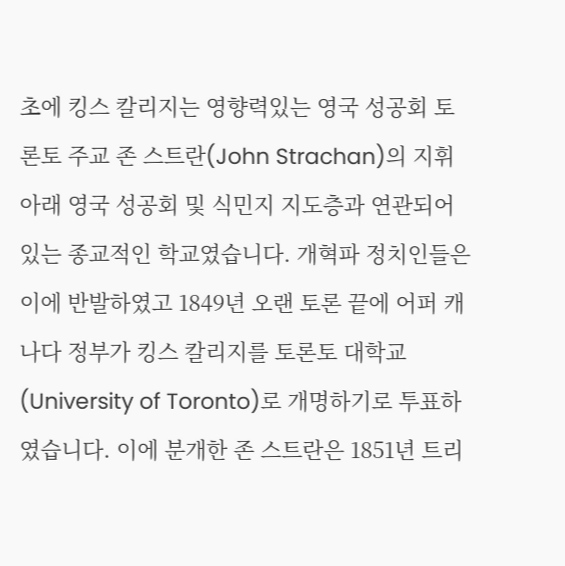초에 킹스 칼리지는 영향력있는 영국 성공회 토론토 주교 존 스트란(John Strachan)의 지휘 아래 영국 성공회 및 식민지 지도층과 연관되어 있는 종교적인 학교였습니다. 개혁파 정치인들은 이에 반발하였고 1849년 오랜 토론 끝에 어퍼 캐나다 정부가 킹스 칼리지를 토론토 대학교(University of Toronto)로 개명하기로 투표하였습니다. 이에 분개한 존 스트란은 1851년 트리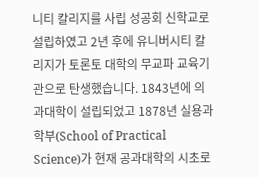니티 칼리지를 사립 성공회 신학교로 설립하였고 2년 후에 유니버시티 칼리지가 토론토 대학의 무교파 교육기관으로 탄생했습니다. 1843년에 의과대학이 설립되었고 1878년 실용과학부(School of Practical Science)가 현재 공과대학의 시초로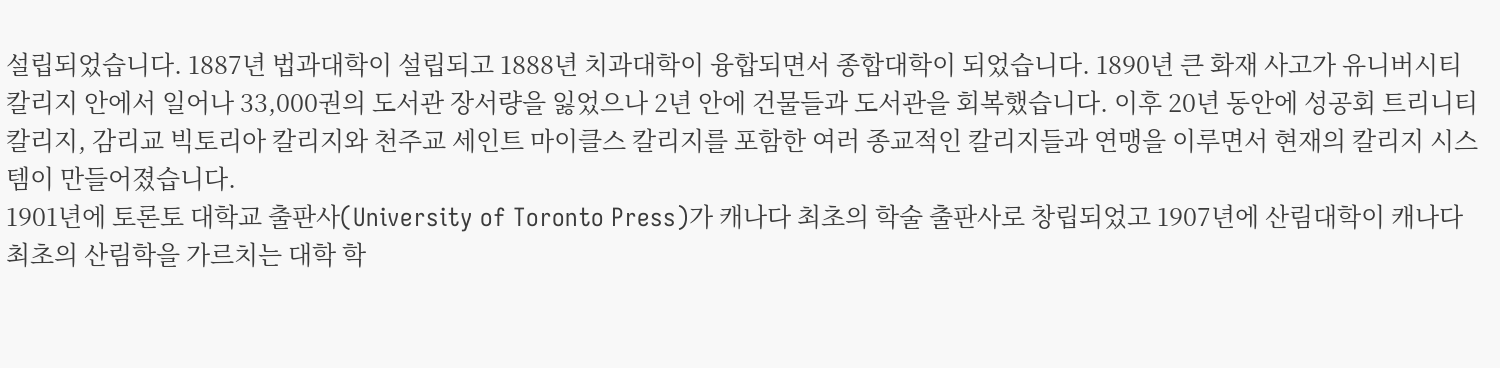설립되었습니다. 1887년 법과대학이 설립되고 1888년 치과대학이 융합되면서 종합대학이 되었습니다. 1890년 큰 화재 사고가 유니버시티 칼리지 안에서 일어나 33,000권의 도서관 장서량을 잃었으나 2년 안에 건물들과 도서관을 회복했습니다. 이후 20년 동안에 성공회 트리니티 칼리지, 감리교 빅토리아 칼리지와 천주교 세인트 마이클스 칼리지를 포함한 여러 종교적인 칼리지들과 연맹을 이루면서 현재의 칼리지 시스템이 만들어졌습니다.
1901년에 토론토 대학교 출판사(University of Toronto Press)가 캐나다 최초의 학술 출판사로 창립되었고 1907년에 산림대학이 캐나다 최초의 산림학을 가르치는 대학 학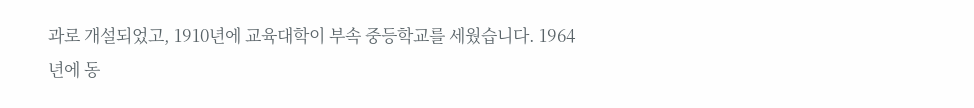과로 개설되었고, 1910년에 교육대학이 부속 중등학교를 세웠습니다. 1964년에 동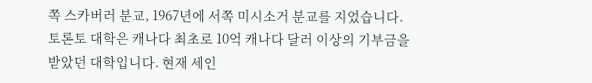쪽 스카버러 분교, 1967년에 서쪽 미시소거 분교를 지었습니다. 토론토 대학은 캐나다 최초로 10억 캐나다 달러 이상의 기부금을 받았던 대학입니다. 현재 세인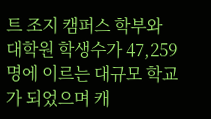트 조지 캠퍼스 학부와 대학원 학생수가 47,259명에 이르는 대규모 학교가 되었으며 캐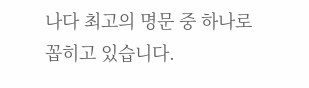나다 최고의 명문 중 하나로 꼽히고 있습니다.